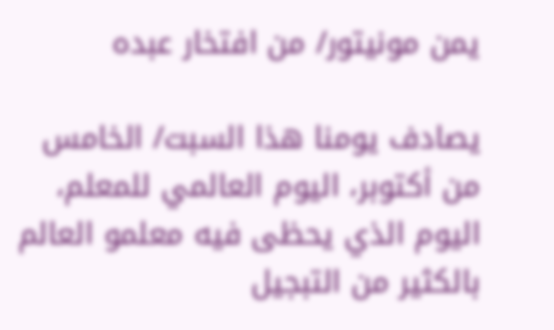يمن مونيتور/ من افتخار عبده

يصادف يومنا هذا السبت/ الخامس من أكتوبر، اليوم العالمي للمعلم، اليوم الذي يحظى فيه معلمو العالم بالكثير من التبجيل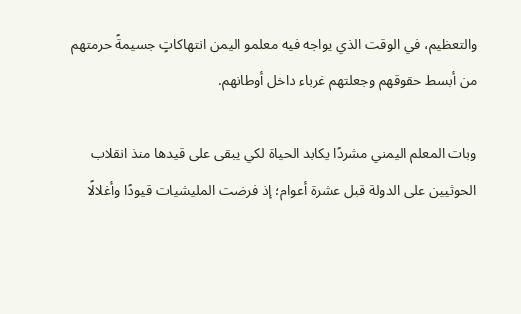والتعظيم، في الوقت الذي يواجه فيه معلمو اليمن انتهاكاتٍ جسيمةً حرمتهم من أبسط حقوقهم وجعلتهم غرباء داخل أوطانهم.

وبات المعلم اليمني مشردًا يكابد الحياة لكي يبقى على قيدها منذ انقلاب الحوثيين على الدولة قبل عشرة أعوام؛ إذ فرضت المليشيات قيودًا وأغلالًا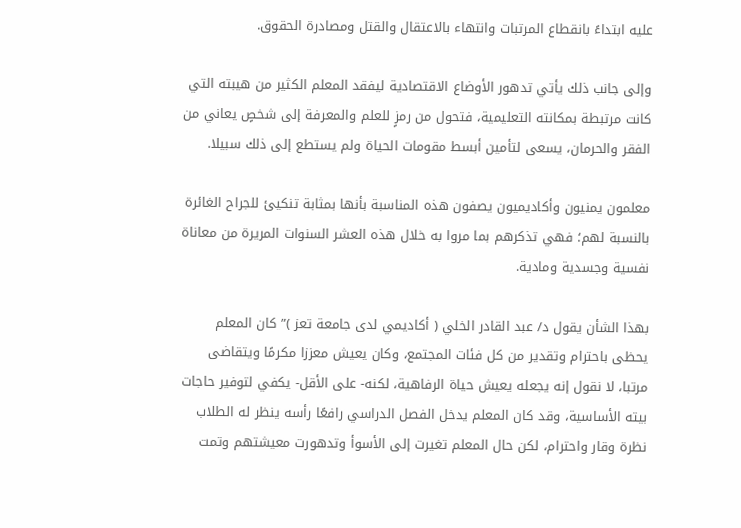عليه ابتداءً بانقطاع المرتبات وانتهاء بالاعتقال والقتل ومصادرة الحقوق.

وإلى جانب ذلك يأتي تدهور الأوضاع الاقتصادية ليفقد المعلم الكثير من هيبته التي كانت مرتبطة بمكانته التعليمية، فتحول من رمزٍ للعلم والمعرفة إلى شخصٍ يعاني من الفقر والحرمان، يسعى لتأمين أبسط مقومات الحياة ولم يستطع إلى ذلك سبيلا.

معلمون يمنيون وأكاديميون يصفون هذه المناسبة بأنها بمثابة تنكيئ للجراح الغائرة بالنسبة لهم؛ فهي تذكرهم بما مروا به خلال هذه العشر السنوات المريرة من معاناة نفسية وجسدية ومادية.

بهذا الشأن يقول د/ عبد القادر الخلي ( أكاديمي لدى جامعة تعز )” كان المعلم يحظى باحترام وتقدير من كل فئات المجتمع، وكان يعيش معززا مكرمًا ويتقاضى مرتبا، لا نقول إنه يجعله يعيش حياة الرفاهية، لكنه- على الأقل- يكفي لتوفير حاجات بيته الأساسية، وقد كان المعلم يدخل الفصل الدراسي رافعًا رأسه ينظر له الطلاب نظرة وقار واحترام، لكن حال المعلم تغيرت إلى الأسوأ وتدهورت معيشتهم وتمت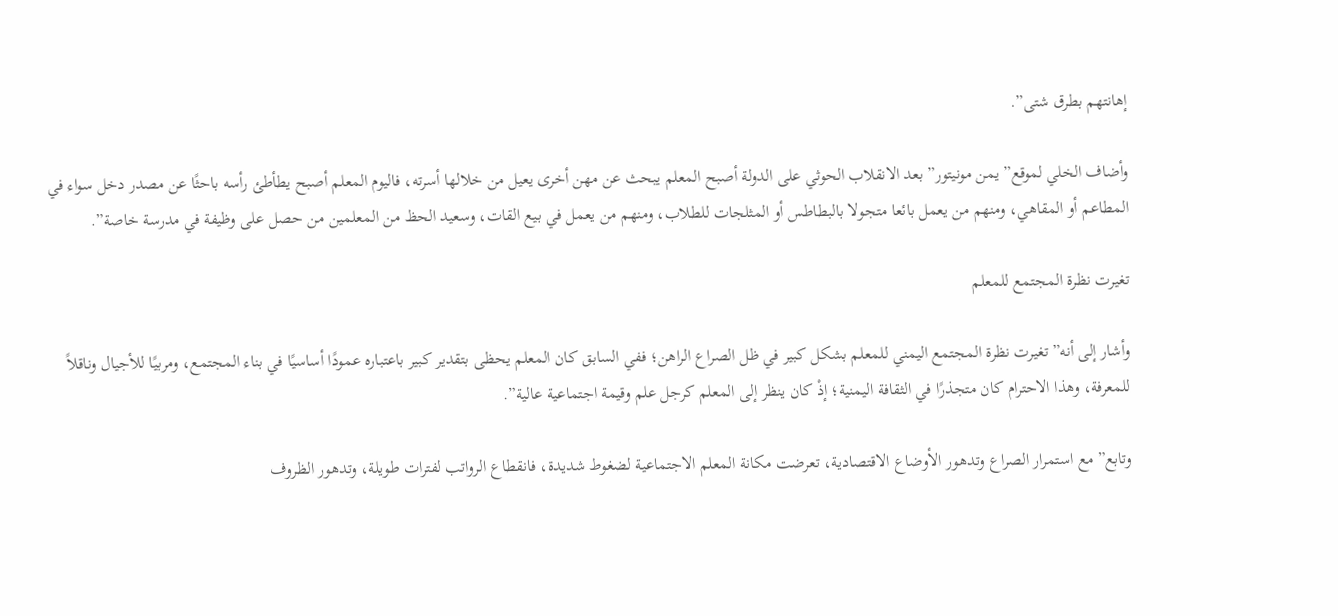إهانتهم بطرق شتى”.

وأضاف الخلي لموقع” يمن مونيتور” بعد الانقلاب الحوثي على الدولة أصبح المعلم يبحث عن مهن أخرى يعيل من خلالها أسرته، فاليوم المعلم أصبح يطأطئ رأسه باحثًا عن مصدر دخل سواء في المطاعم أو المقاهي، ومنهم من يعمل بائعا متجولا بالبطاطس أو المثلجات للطلاب، ومنهم من يعمل في بيع القات، وسعيد الحظ من المعلمين من حصل على وظيفة في مدرسة خاصة”.

تغيرت نظرة المجتمع للمعلم

وأشار إلى أنه” تغيرت نظرة المجتمع اليمني للمعلم بشكل كبير في ظل الصراع الراهن؛ ففي السابق كان المعلم يحظى بتقدير كبير باعتباره عمودًا أساسيًا في بناء المجتمع، ومربيًا للأجيال وناقلاً للمعرفة، وهذا الاحترام كان متجذرًا في الثقافة اليمنية؛ إذْ كان ينظر إلى المعلم كرجل علم وقيمة اجتماعية عالية”.

وتابع” مع استمرار الصراع وتدهور الأوضاع الاقتصادية، تعرضت مكانة المعلم الاجتماعية لضغوط شديدة، فانقطاع الرواتب لفترات طويلة، وتدهور الظروف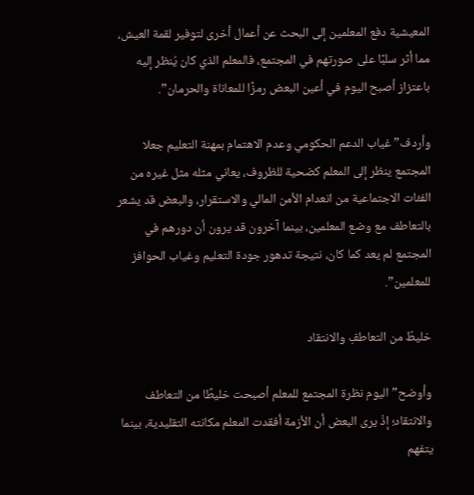المعيشية دفع المعلمين إلى البحث عن أعمال أخرى لتوفير لقمة العيش، مما أثر سلبًا على صورتهم في المجتمع، فالمعلم الذي كان يُنظر إليه باعتزاز أصبح اليوم في أعين البعض رمزًا للمعاناة والحرمان”.

وأردف” غياب الدعم الحكومي وعدم الاهتمام بمهنة التعليم جعلا المجتمع ينظر إلى المعلم كضحية للظروف، يعاني مثله مثل غيره من الفئات الاجتماعية من انعدام الأمن المالي والاستقرار، والبعض قد يشعر بالتعاطف مع وضع المعلمين، بينما آخرون قد يرون أن دورهم في المجتمع لم يعد كما كان، نتيجة تدهور جودة التعليم وغياب الحوافز للمعلمين”.

خليطٌ من التعاطفِ والانتقاد

وأوضح” اليوم نظرة المجتمع للمعلم أصبحت خليطًا من التعاطف والانتقاد؛ إذْ يرى البعض أن الأزمة أفقدت المعلم مكانته التقليدية، بينما يتفهم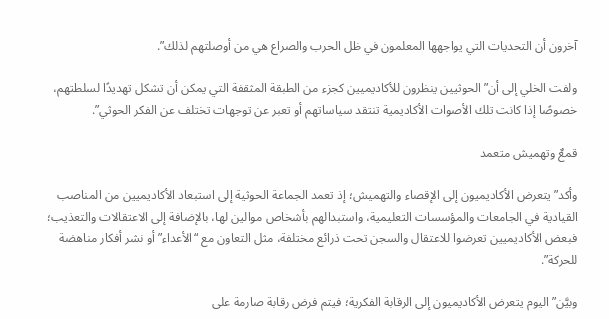آخرون أن التحديات التي يواجهها المعلمون في ظل الحرب والصراع هي من أوصلتهم لذلك”.

ولفت الخلي إلى أن” الحوثيين ينظرون للأكاديميين كجزء من الطبقة المثقفة التي يمكن أن تشكل تهديدًا لسلطتهم، خصوصًا إذا كانت تلك الأصوات الأكاديمية تنتقد سياساتهم أو تعبر عن توجهات تختلف عن الفكر الحوثي”.

قمعٌ وتهميش متعمد

وأكد” يتعرض الأكاديميون إلى الإقصاء والتهميش؛ إذ تعمد الجماعة الحوثية إلى استبعاد الأكاديميين من المناصب القيادية في الجامعات والمؤسسات التعليمية، واستبدالهم بأشخاص موالين لها، بالإضافة إلى الاعتقالات والتعذيب؛ فبعض الأكاديميين تعرضوا للاعتقال والسجن تحت ذرائع مختلفة، مثل التعاون مع “الأعداء” أو نشر أفكار مناهضة للحركة”.

وبيَّن” اليوم يتعرض الأكاديميون إلى الرقابة الفكرية؛ فيتم فرض رقابة صارمة على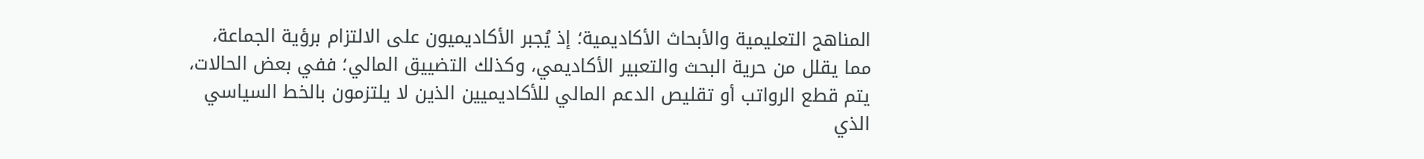المناهج التعليمية والأبحاث الأكاديمية؛ إذ يُجبر الأكاديميون على الالتزام برؤية الجماعة، مما يقلل من حرية البحث والتعبير الأكاديمي، وكذلك التضييق المالي؛ ففي بعض الحالات، يتم قطع الرواتب أو تقليص الدعم المالي للأكاديميين الذين لا يلتزمون بالخط السياسي الذي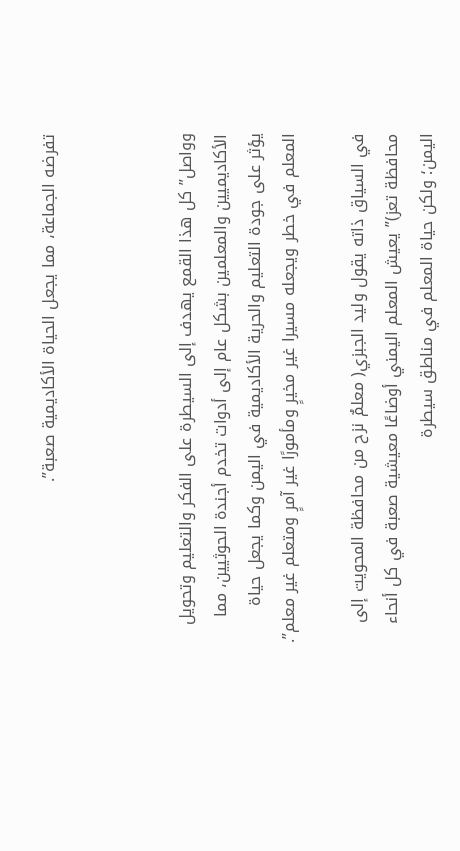تفرضه الجماعة، مما يجعل الحياة الأكاديمية صعبة”.



وواصل” كل هذا القمع يهدف إلى السيطرة على الفكر والتعليم وتحويل الأكاديميين والمعلمين بشكل عام إلى أدوات تخدم أجندة الحوثيين، مما يؤثر على جودة التعليم والحرية الأكاديمية في اليمن وكما يجعل حياة المعلم في خطر ويجعله مسيرا غير مخيرٍ ومأمورًا غير آمرٍ ومتعلم غير معلم”.

في السياق ذاته يقول وليد الجبزي( معلمٌ نزح من محافظة المحويت إلى محافظة تعز)” يعيش المعلم اليمني أوضاعًا معيشية صعبة في كل أنحاء اليمن؛ ولكن حياة المعلم في مناطق سيطرة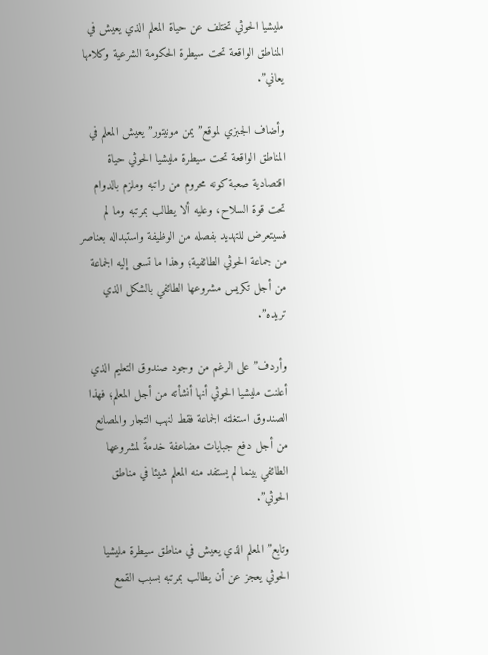مليشيا الحوثي تختلف عن حياة المعلم الذي يعيش في المناطق الواقعة تحت سيطرة الحكومة الشرعية وكلامها يعاني”.

وأضاف الجبزي لموقع” يمن مونيتور”يعيش المعلم في المناطق الواقعة تحت سيطرة مليشيا الحوثي حياة اقتصادية صعبة كونه محروم من راتبه وملزم بالدوام تحت قوة السلاح، وعليه ألا يطالب بمرتبه وما لم فسيتعرض للتهديد بفصله من الوظيفة واستبداله بعناصر من جماعة الحوثي الطائفية؛ وهذا ما تسعى إليه الجماعة من أجل تكريس مشروعها الطائفي بالشكل الذي تريده”.

وأردف” على الرغم من وجود صندوق التعليم الذي أعلنت مليشيا الحوثي أنها أنشأته من أجل المعلم؛ فهذا الصندوق استغلته الجماعة فقط لنهب التجار والمصانع من أجل دفع جبايات مضاعفة خدمةً لمشروعها الطائفي بينما لم يستفد منه المعلم شيئا في مناطق الحوثي”.

وتابع” المعلم الذي يعيش في مناطق سيطرة مليشيا الحوثي يعجز عن أن يطالب بمرتبه بسبب القمع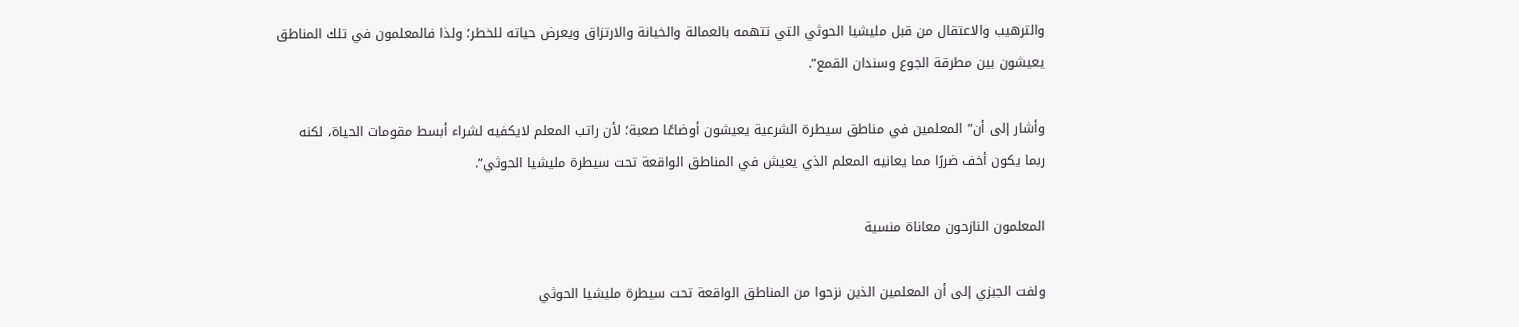والترهيب والاعتقال من قبل مليشيا الحوثي التي تتهمه بالعمالة والخيانة والارتزاق ويعرض حياته للخطر؛ ولذا فالمعلمون في تلك المناطق يعيشون بين مطرقة الجوع وسندان القمع”.

وأشار إلى أن” المعلمين في مناطق سيطرة الشرعية يعيشون أوضاعًا صعبة؛ لأن راتب المعلم لايكفيه لشراء أبسط مقومات الحياة، لكنه ربما يكون أخف ضررًا مما يعانيه المعلم الذي يعيش في المناطق الواقعة تحت سيطرة مليشيا الحوثي”.

المعلمون النازحون معاناة منسية

ولفت الجبزي إلى أن المعلمين الذين نزحوا من المناطق الواقعة تحت سيطرة مليشيا الحوثي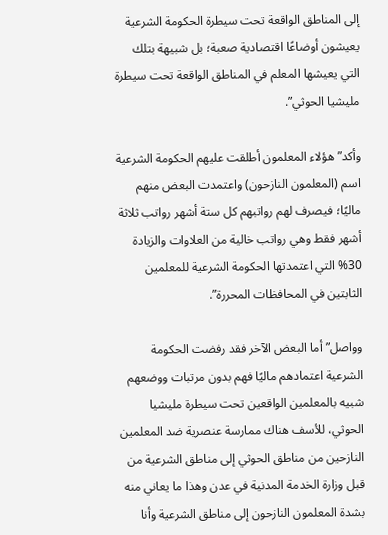إلى المناطق الواقعة تحت سيطرة الحكومة الشرعية يعيشون أوضاعًا اقتصادية صعبة؛ بل شبيهة بتلك التي يعيشها المعلم في المناطق الواقعة تحت سيطرة مليشيا الحوثي”.

وأكد” هؤلاء المعلمون أطلقت عليهم الحكومة الشرعية اسم (المعلمون النازحون) واعتمدت البعض منهم ماليًا؛ فيصرف لهم رواتبهم كل ستة أشهر رواتب ثلاثة أشهر فقط وهي رواتب خالية من العلاوات والزيادة 30% التي اعتمدتها الحكومة الشرعية للمعلمين الثابتين في المحافظات المحررة”.

وواصل” أما البعض الآخر فقد رفضت الحكومة الشرعية اعتمادهم ماليًا فهم بدون مرتبات ووضعهم شبيه بالمعلمين الواقعين تحت سيطرة مليشيا الحوثي، للأسف هناك ممارسة عنصرية ضد المعلمين النازحين من مناطق الحوثي إلى مناطق الشرعية من قبل وزارة الخدمة المدنية في عدن وهذا ما يعاني منه بشدة المعلمون النازحون إلى مناطق الشرعية وأنا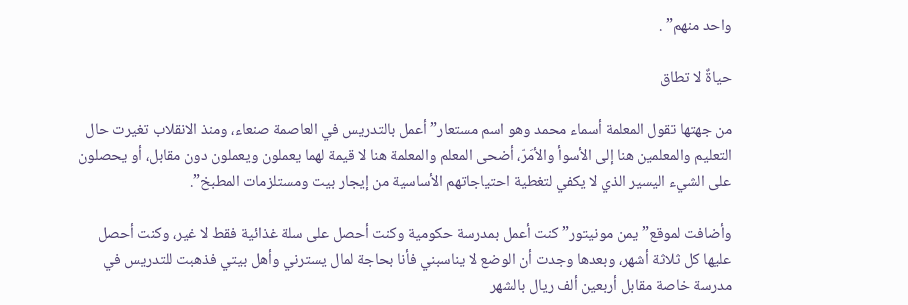واحد منهم” .

حياةٌ لا تطاق

من جهتها تقول المعلمة أسماء محمد وهو اسم مستعار” أعمل بالتدريس في العاصمة صنعاء، ومنذ الانقلاب تغيرت حال التعليم والمعلمين هنا إلى الأسوأ والأمَرّ، أضحى المعلم والمعلمة هنا لا قيمة لهما يعملون ويعملون دون مقابل، أو يحصلون على الشيء اليسير الذي لا يكفي لتغطية احتياجاتهم الأساسية من إيجار بيت ومستلزمات المطبخ”.

وأضافت لموقع” يمن مونيتور” كنت أعمل بمدرسة حكومية وكنت أحصل على سلة غذائية فقط لا غير، وكنت أحصل عليها كل ثلاثة أشهر، وبعدها وجدت أن الوضع لا يناسبني فأنا بحاجة لمال يسترني وأهل بيتي فذهبت للتدريس في مدرسة خاصة مقابل أربعين ألف ريال بالشهر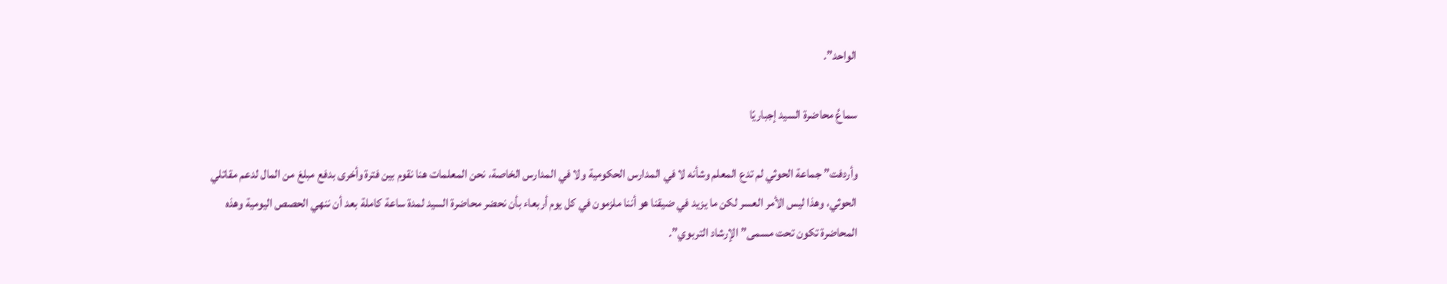الواحد”.

سماعُ محاضرة السيد إجباريًا

وأردفت” جماعة الحوثي لم تدع المعلم وشأنه لا في المدارس الحكومية ولا في المدارس الخاصة، نحن المعلمات هنا نقوم بين فترة وأخرى بدفع مبلغ من المال لدعم مقاتلي الحوثي، وهذا ليس الأمر العسر لكن ما يزيد في ضيقنا هو أننا ملزمون في كل يوم أربعاء بأن نحضر محاضرة السيد لمدة ساعة كاملة بعد أن ننهي الحصص اليومية وهذه المحاضرة تكون تحت مسمى” الإرشاد التربوي”.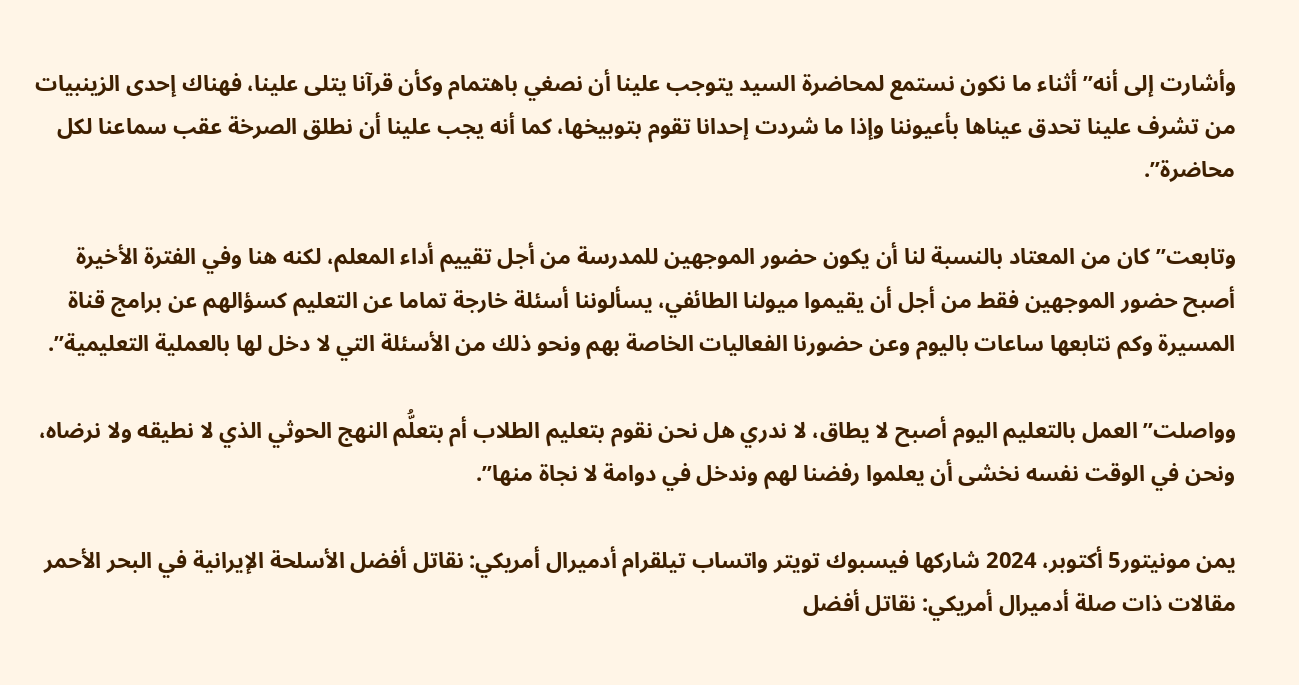وأشارت إلى أنه” أثناء ما نكون نستمع لمحاضرة السيد يتوجب علينا أن نصغي باهتمام وكأن قرآنا يتلى علينا، فهناك إحدى الزينبيات من تشرف علينا تحدق عيناها بأعيوننا وإذا ما شردت إحدانا تقوم بتوبيخها، كما أنه يجب علينا أن نطلق الصرخة عقب سماعنا لكل محاضرة”.

وتابعت” كان من المعتاد بالنسبة لنا أن يكون حضور الموجهين للمدرسة من أجل تقييم أداء المعلم، لكنه هنا وفي الفترة الأخيرة أصبح حضور الموجهين فقط من أجل أن يقيموا ميولنا الطائفي، يسألوننا أسئلة خارجة تماما عن التعليم كسؤالهم عن برامج قناة المسيرة وكم نتابعها ساعات باليوم وعن حضورنا الفعاليات الخاصة بهم ونحو ذلك من الأسئلة التي لا دخل لها بالعملية التعليمية”.

وواصلت” العمل بالتعليم اليوم أصبح لا يطاق، لا ندري هل نحن نقوم بتعليم الطلاب أم بتعلُّم النهج الحوثي الذي لا نطيقه ولا نرضاه، ونحن في الوقت نفسه نخشى أن يعلموا رفضنا لهم وندخل في دوامة لا نجاة منها”.

يمن مونيتور5 أكتوبر، 2024 شاركها فيسبوك تويتر واتساب تيلقرام أدميرال أمريكي: نقاتل أفضل الأسلحة الإيرانية في البحر الأحمر مقالات ذات صلة أدميرال أمريكي: نقاتل أفضل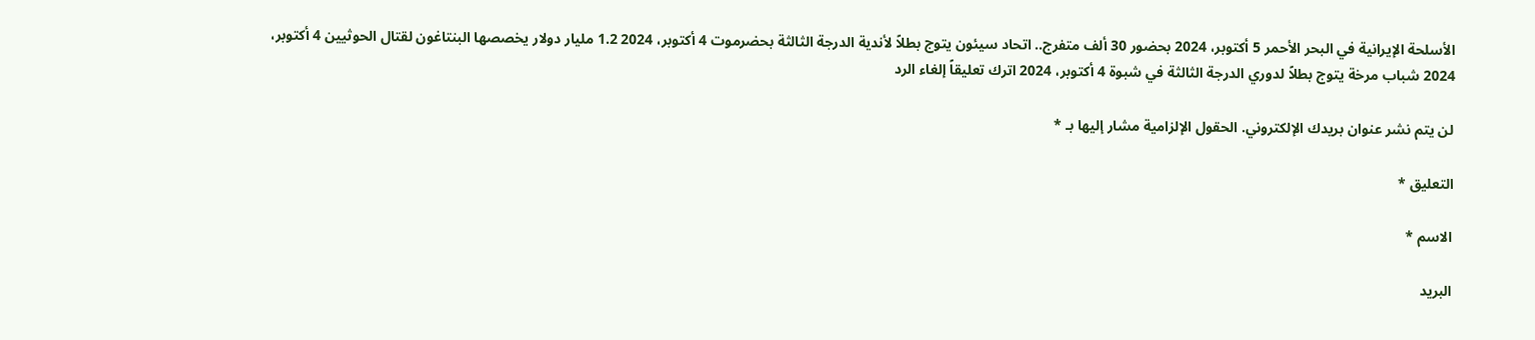الأسلحة الإيرانية في البحر الأحمر 5 أكتوبر، 2024 بحضور 30 ألف متفرج.. اتحاد سيئون يتوج بطلاً لأندية الدرجة الثالثة بحضرموت 4 أكتوبر، 2024 1.2 مليار دولار يخصصها البنتاغون لقتال الحوثيين 4 أكتوبر، 2024 شباب مرخة يتوج بطلاً لدوري الدرجة الثالثة في شبوة 4 أكتوبر، 2024 اترك تعليقاً إلغاء الرد

لن يتم نشر عنوان بريدك الإلكتروني. الحقول الإلزامية مشار إليها بـ *

التعليق *

الاسم *

البريد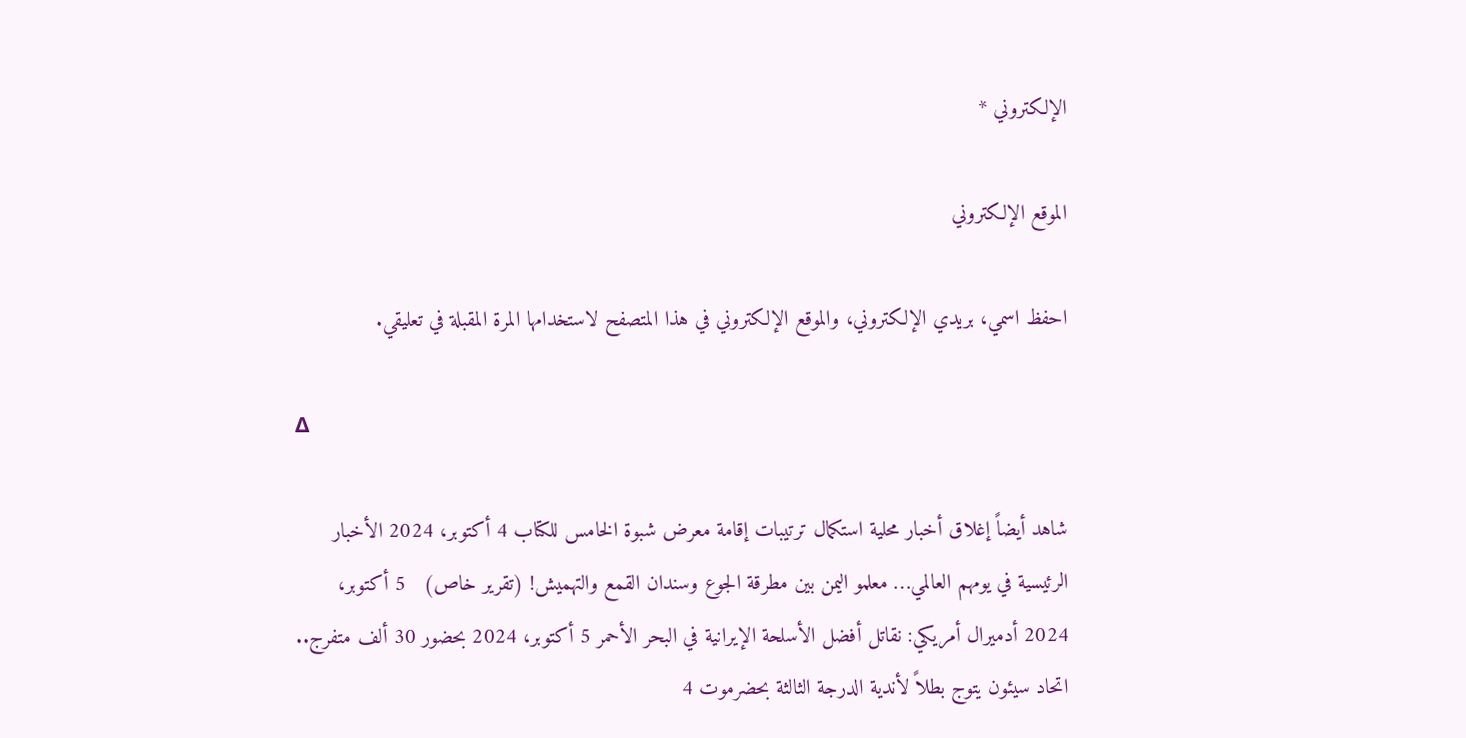الإلكتروني *

الموقع الإلكتروني

احفظ اسمي، بريدي الإلكتروني، والموقع الإلكتروني في هذا المتصفح لاستخدامها المرة المقبلة في تعليقي.

Δ

شاهد أيضاً إغلاق أخبار محلية استكمال ترتيبات إقامة معرض شبوة الخامس للكتاب 4 أكتوبر، 2024 الأخبار الرئيسية في يومهم العالمي… معلمو اليمن بين مطرقة الجوع وسندان القمع والتهميش! (تقرير خاص)   5 أكتوبر، 2024 أدميرال أمريكي: نقاتل أفضل الأسلحة الإيرانية في البحر الأحمر 5 أكتوبر، 2024 بحضور 30 ألف متفرج.. اتحاد سيئون يتوج بطلاً لأندية الدرجة الثالثة بحضرموت 4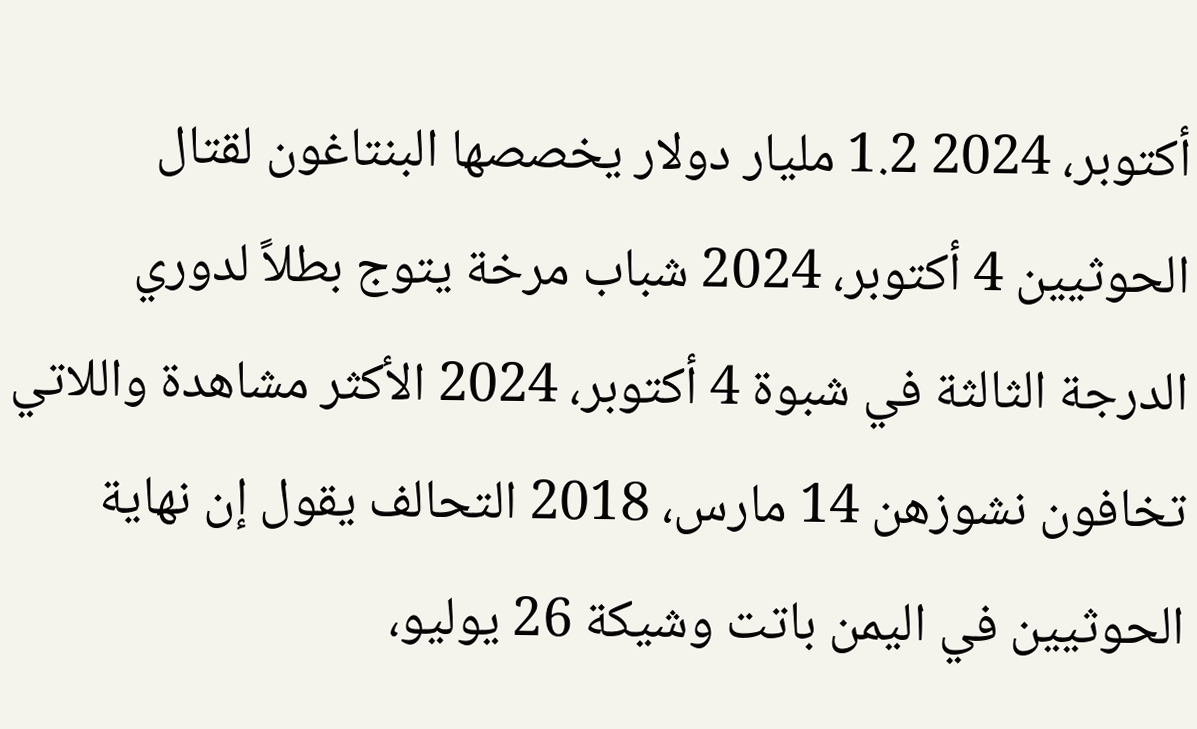أكتوبر، 2024 1.2 مليار دولار يخصصها البنتاغون لقتال الحوثيين 4 أكتوبر، 2024 شباب مرخة يتوج بطلاً لدوري الدرجة الثالثة في شبوة 4 أكتوبر، 2024 الأكثر مشاهدة واللاتي تخافون نشوزهن 14 مارس، 2018 التحالف يقول إن نهاية الحوثيين في اليمن باتت وشيكة 26 يوليو،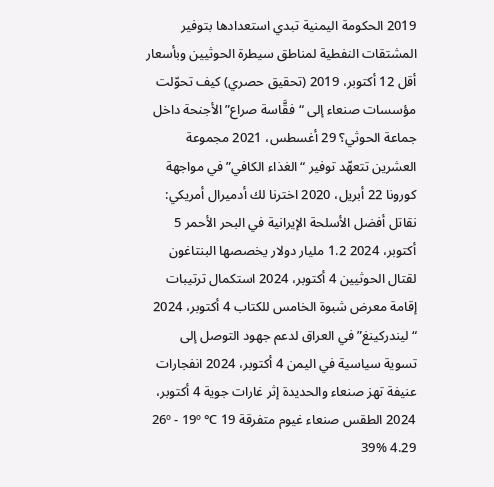2019 الحكومة اليمنية تبدي استعدادها بتوفير المشتقات النفطية لمناطق سيطرة الحوثيين وبأسعار أقل 12 أكتوبر، 2019 (تحقيق حصري) كيف تحوّلت مؤسسات صنعاء إلى “فقَّاسة صراع” الأجنحة داخل جماعة الحوثي؟ 29 أغسطس، 2021 مجموعة العشرين تتعهّد توفير “الغذاء الكافي” في مواجهة كورونا 22 أبريل، 2020 اخترنا لك أدميرال أمريكي: نقاتل أفضل الأسلحة الإيرانية في البحر الأحمر 5 أكتوبر، 2024 1.2 مليار دولار يخصصها البنتاغون لقتال الحوثيين 4 أكتوبر، 2024 استكمال ترتيبات إقامة معرض شبوة الخامس للكتاب 4 أكتوبر، 2024 “ليندركينغ” في العراق لدعم جهود التوصل إلى تسوية سياسية في اليمن 4 أكتوبر، 2024 انفجارات عنيفة تهز صنعاء والحديدة إثر غارات جوية 4 أكتوبر، 2024 الطقس صنعاء غيوم متفرقة 19 ℃ 26º - 19º 39% 4.29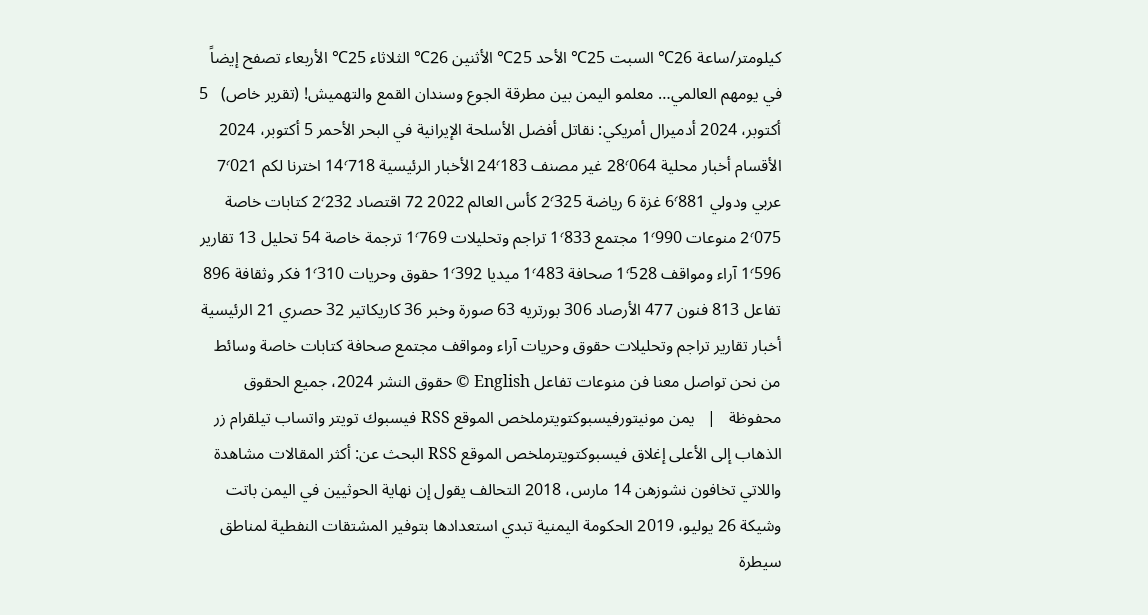كيلومتر/ساعة 26℃ السبت 25℃ الأحد 25℃ الأثنين 26℃ الثلاثاء 25℃ الأربعاء تصفح إيضاً في يومهم العالمي… معلمو اليمن بين مطرقة الجوع وسندان القمع والتهميش! (تقرير خاص)   5 أكتوبر، 2024 أدميرال أمريكي: نقاتل أفضل الأسلحة الإيرانية في البحر الأحمر 5 أكتوبر، 2024 الأقسام أخبار محلية 28٬064 غير مصنف 24٬183 الأخبار الرئيسية 14٬718 اخترنا لكم 7٬021 عربي ودولي 6٬881 غزة 6 رياضة 2٬325 كأس العالم 2022 72 اقتصاد 2٬232 كتابات خاصة 2٬075 منوعات 1٬990 مجتمع 1٬833 تراجم وتحليلات 1٬769 ترجمة خاصة 54 تحليل 13 تقارير 1٬596 آراء ومواقف 1٬528 صحافة 1٬483 ميديا 1٬392 حقوق وحريات 1٬310 فكر وثقافة 896 تفاعل 813 فنون 477 الأرصاد 306 بورتريه 63 صورة وخبر 36 كاريكاتير 32 حصري 21 الرئيسية أخبار تقارير تراجم وتحليلات حقوق وحريات آراء ومواقف مجتمع صحافة كتابات خاصة وسائط من نحن تواصل معنا فن منوعات تفاعل English © حقوق النشر 2024، جميع الحقوق محفوظة   |   يمن مونيتورفيسبوكتويترملخص الموقع RSS فيسبوك تويتر واتساب تيلقرام زر الذهاب إلى الأعلى إغلاق فيسبوكتويترملخص الموقع RSS البحث عن: أكثر المقالات مشاهدة واللاتي تخافون نشوزهن 14 مارس، 2018 التحالف يقول إن نهاية الحوثيين في اليمن باتت وشيكة 26 يوليو، 2019 الحكومة اليمنية تبدي استعدادها بتوفير المشتقات النفطية لمناطق سيطرة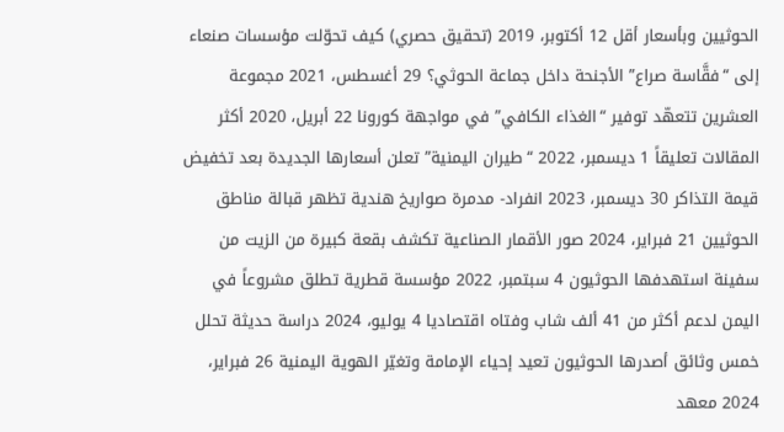الحوثيين وبأسعار أقل 12 أكتوبر، 2019 (تحقيق حصري) كيف تحوّلت مؤسسات صنعاء إلى “فقَّاسة صراع” الأجنحة داخل جماعة الحوثي؟ 29 أغسطس، 2021 مجموعة العشرين تتعهّد توفير “الغذاء الكافي” في مواجهة كورونا 22 أبريل، 2020 أكثر المقالات تعليقاً 1 ديسمبر، 2022 “طيران اليمنية” تعلن أسعارها الجديدة بعد تخفيض قيمة التذاكر 30 ديسمبر، 2023 انفراد- مدمرة صواريخ هندية تظهر قبالة مناطق الحوثيين 21 فبراير، 2024 صور الأقمار الصناعية تكشف بقعة كبيرة من الزيت من سفينة استهدفها الحوثيون 4 سبتمبر، 2022 مؤسسة قطرية تطلق مشروعاً في اليمن لدعم أكثر من 41 ألف شاب وفتاه اقتصاديا 4 يوليو، 2024 دراسة حديثة تحلل خمس وثائق أصدرها الحوثيون تعيد إحياء الإمامة وتغيّر الهوية اليمنية 26 فبراير، 2024 معهد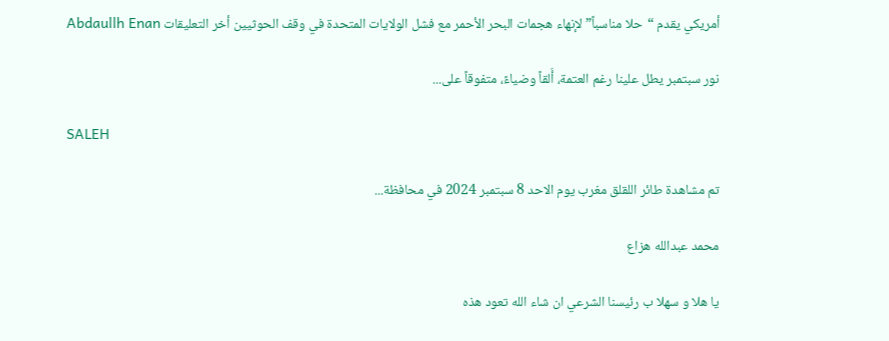أمريكي يقدم “حلا مناسباً” لإنهاء هجمات البحر الأحمر مع فشل الولايات المتحدة في وقف الحوثيين أخر التعليقات Abdaullh Enan

نور سبتمبر يطل علينا رغم العتمة، أَلقاً وضياءً، متفوقاً على...

SALEH

تم مشاهدة طائر اللقلق مغرب يوم الاحد 8 سبتمبر 2024 في محافظة...

محمد عبدالله هزاع

يا هلا و سهلا ب رئيسنا الشرعي ان شاء الله تعود هذه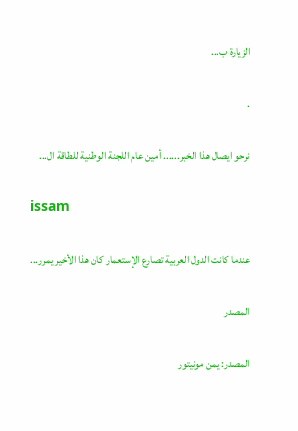الزيارة ب...

.

نرحو ايصال هذا الخبر...... أمين عام اللجنة الوطنية للطاقة ال...

issam

عندما كانت الدول العربية تصارع الإستعمار كان هذا الأخير يمرر...

المصدر

المصدر: يمن مونيتور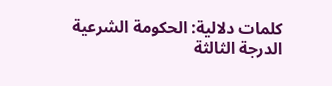كلمات دلالية: الحکومة الشرعیة الدرجة الثالثة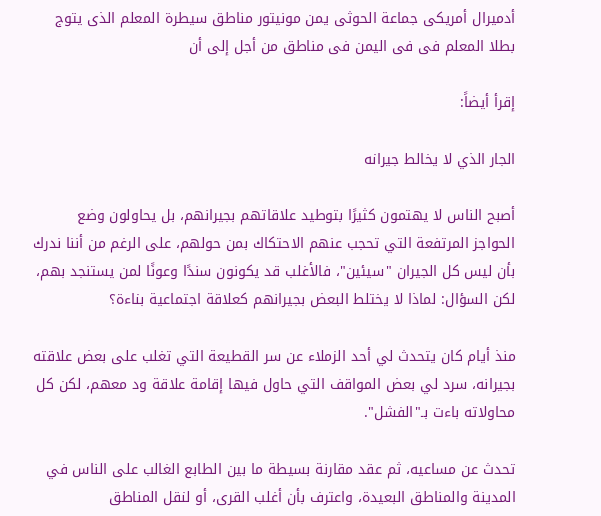أدمیرال أمریکی جماعة الحوثی یمن مونیتور مناطق سیطرة المعلم الذی یتوج بطلا المعلم فی فی الیمن فی مناطق من أجل إلى أن

إقرأ أيضاً:

الجار الذي لا يخالط جيرانه

أصبح الناس لا يهتمون كثيرًا بتوطيد علاقاتهم بجيرانهم، بل يحاولون وضع الحواجز المرتفعة التي تحجب عنهم الاحتكاك بمن حولهم، على الرغم من أننا ندرك بأن ليس كل الجيران "سيئين"، فالأغلب قد يكونون سندًا وعونًا لمن يستنجد بهم، لكن السؤال: لماذا لا يختلط البعض بجيرانهم كعلاقة اجتماعية بناءة؟

منذ أيام كان يتحدث لي أحد الزملاء عن سر القطيعة التي تغلب على بعض علاقته بجيرانه، سرد لي بعض المواقف التي حاول فيها إقامة علاقة ود معهم، لكن كل محاولاته باءت بـ"الفشل".

تحدث عن مساعيه، ثم عقد مقارنة بسيطة ما بين الطابع الغالب على الناس في المدينة والمناطق البعيدة، واعترف بأن أغلب القرى، أو لنقل المناطق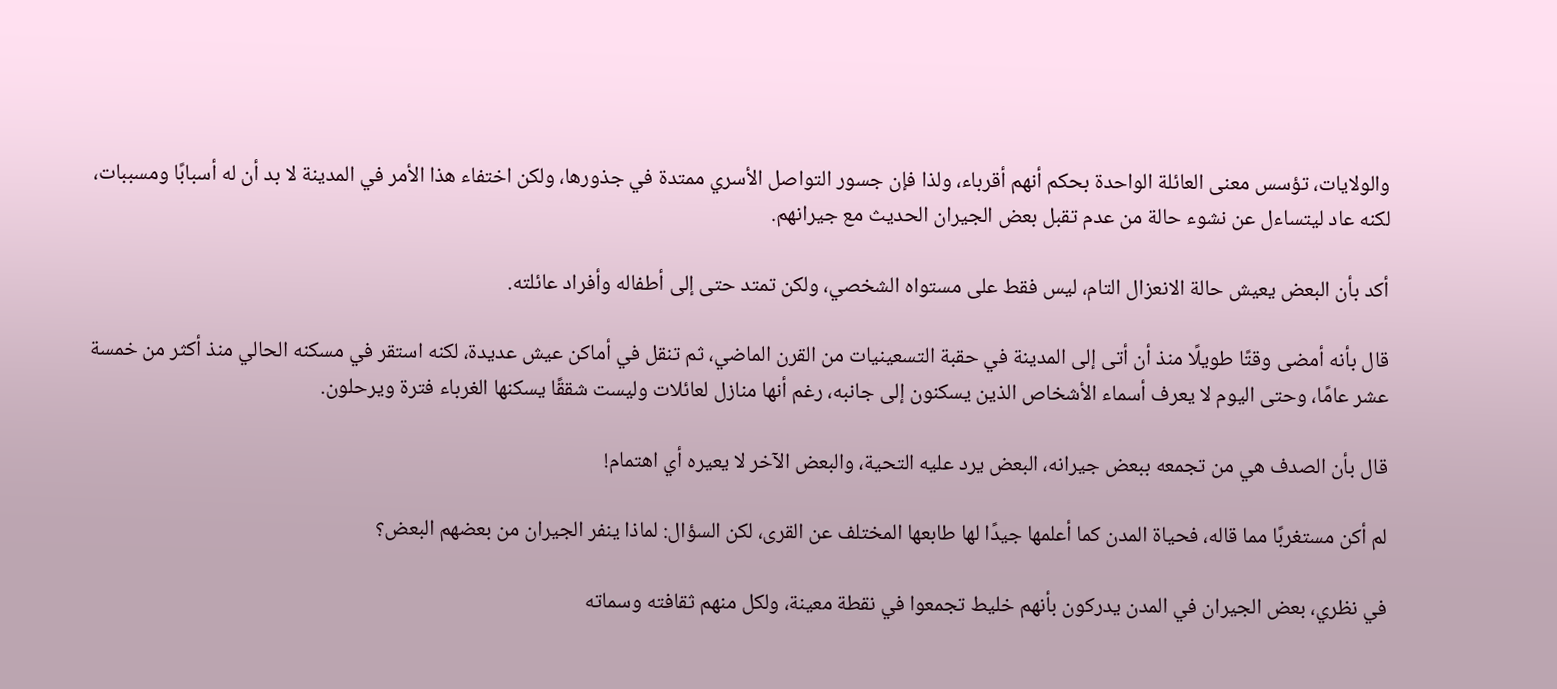والولايات، تؤسس معنى العائلة الواحدة بحكم أنهم أقرباء، ولذا فإن جسور التواصل الأسري ممتدة في جذورها، ولكن اختفاء هذا الأمر في المدينة لا بد أن له أسبابًا ومسببات، لكنه عاد ليتساءل عن نشوء حالة من عدم تقبل بعض الجيران الحديث مع جيرانهم.

أكد بأن البعض يعيش حالة الانعزال التام، ليس فقط على مستواه الشخصي، ولكن تمتد حتى إلى أطفاله وأفراد عائلته.

قال بأنه أمضى وقتًا طويلًا منذ أن أتى إلى المدينة في حقبة التسعينيات من القرن الماضي، ثم تنقل في أماكن عيش عديدة، لكنه استقر في مسكنه الحالي منذ أكثر من خمسة عشر عامًا، وحتى اليوم لا يعرف أسماء الأشخاص الذين يسكنون إلى جانبه، رغم أنها منازل لعائلات وليست شققًا يسكنها الغرباء فترة ويرحلون.

قال بأن الصدف هي من تجمعه ببعض جيرانه، البعض يرد عليه التحية، والبعض الآخر لا يعيره أي اهتمام!

لم أكن مستغربًا مما قاله، فحياة المدن كما أعلمها جيدًا لها طابعها المختلف عن القرى، لكن السؤال: لماذا ينفر الجيران من بعضهم البعض؟

في نظري، بعض الجيران في المدن يدركون بأنهم خليط تجمعوا في نقطة معينة، ولكل منهم ثقافته وسماته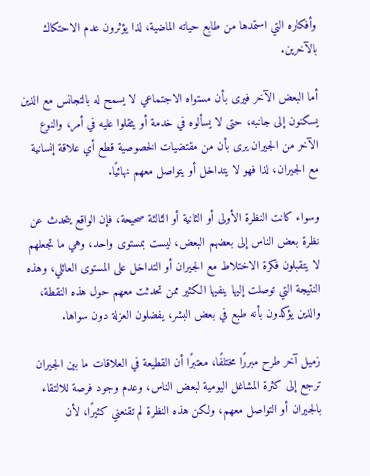وأفكاره التي استمدها من طابع حياته الماضية، لذا يؤثرون عدم الاحتكاك بالآخرين.

أما البعض الآخر فيرى بأن مستواه الاجتماعي لا يسمح له بالتجانس مع الذين يسكنون إلى جانبه، حتى لا يسألوه في خدمة أو يثقلوا عليه في أمر، والنوع الآخر من الجيران يرى بأن من مقتضيات الخصوصية قطع أي علاقة إنسانية مع الجيران، لذا فهو لا يتداخل أو يتواصل معهم نهائيًا.

وسواء كانت النظرة الأولى أو الثانية أو الثالثة صحيحة، فإن الواقع يتحدث عن نظرة بعض الناس إلى بعضهم البعض، ليست بمستوى واحد، وهي ما تجعلهم لا يتقبلون فكرة الاختلاط مع الجيران أو التداخل على المستوى العائلي، وهذه النتيجة التي توصلت إليها ينفيها الكثير ممن تحدثت معهم حول هذه النقطة، والذين يؤكدون بأنه طبع في بعض البشر، يفضلون العزلة دون سواها.

زميل آخر طرح مبررًا مختلفًا، معتبرًا أن القطيعة في العلاقات ما بين الجيران ترجع إلى كثرة المشاغل اليومية لبعض الناس، وعدم وجود فرصة للالتقاء بالجيران أو التواصل معهم، ولكن هذه النظرة لم تقنعني كثيرًا، لأن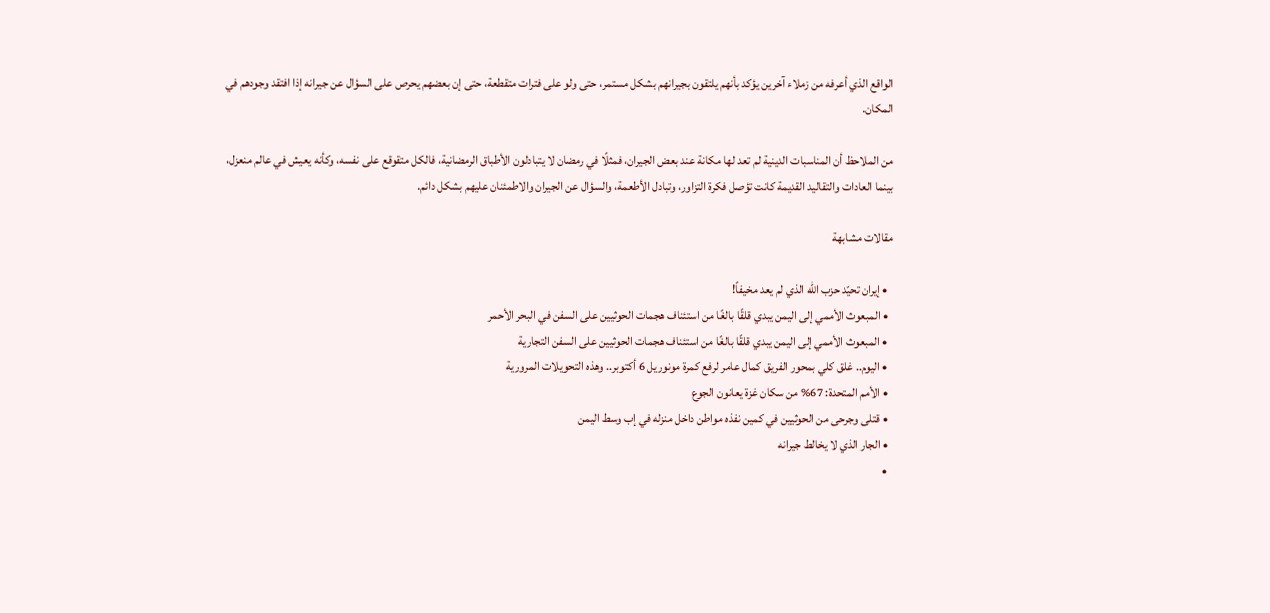الواقع الذي أعرفه من زملاء آخرين يؤكد بأنهم يلتقون بجيرانهم بشكل مستمر، حتى ولو على فترات متقطعة، حتى إن بعضهم يحرص على السؤال عن جيرانه إذا افتقد وجودهم في المكان.

من الملاحظ أن المناسبات الدينية لم تعد لها مكانة عند بعض الجيران، فمثلًا في رمضان لا يتبادلون الأطباق الرمضانية، فالكل متقوقع على نفسه، وكأنه يعيش في عالم منعزل، بينما العادات والتقاليد القديمة كانت تؤصل فكرة التزاور، وتبادل الأطعمة، والسؤال عن الجيران والاطمئنان عليهم بشكل دائم.

مقالات مشابهة

  • إيران تحيّد حزب الله الذي لم يعد مخيفاً!
  • المبعوث الأممي إلى اليمن يبدي قلقًا بالغًا من استئناف هجمات الحوثيين على السفن في البحر الأحمر
  • المبعوث الأممي إلى اليمن يبدي قلقًا بالغًا من استئناف هجمات الحوثيين على السفن التجارية
  • اليوم.. غلق كلي بمحور الفريق كمال عامر لرفع كمرة مونوريل 6 أكتوبر.. وهذه التحويلات المرورية
  • الأمم المتحدة: 67% من سكان غزة يعانون الجوع
  • قتلى وجرحى من الحوثيين في كمين نفذه مواطن داخل منزله في إب وسط اليمن
  • الجار الذي لا يخالط جيرانه
  •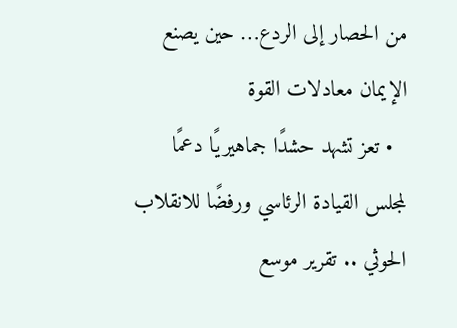من الحصار إلى الردع… حين يصنع الإيمان معادلات القوة
  • تعز تشهد حشدًا جماهيريًا دعمًا لمجلس القيادة الرئاسي ورفضًا للانقلاب الحوثي .. تقرير موسع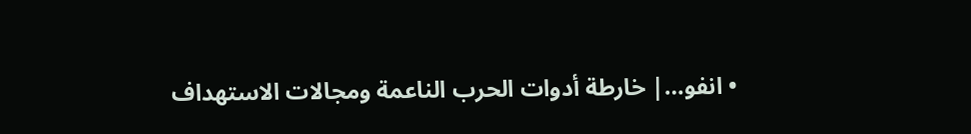• انفو…| خارطة أدوات الحرب الناعمة ومجالات الاستهداف